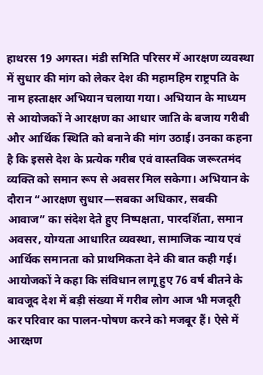हाथरस 19 अगस्त। मंडी समिति परिसर में आरक्षण व्यवस्था में सुधार की मांग को लेकर देश की महामहिम राष्ट्रपति के नाम हस्ताक्षर अभियान चलाया गया। अभियान के माध्यम से आयोजकों ने आरक्षण का आधार जाति के बजाय गरीबी और आर्थिक स्थिति को बनाने की मांग उठाई। उनका कहना है कि इससे देश के प्रत्येक गरीब एवं वास्तविक जरूरतमंद व्यक्ति को समान रूप से अवसर मिल सकेगा। अभियान के दौरान “आरक्षण सुधार—सबका अधिकार, सबकी आवाज” का संदेश देते हुए निष्पक्षता, पारदर्शिता, समान अवसर, योग्यता आधारित व्यवस्था, सामाजिक न्याय एवं आर्थिक समानता को प्राथमिकता देने की बात कही गई। आयोजकों ने कहा कि संविधान लागू हुए 76 वर्ष बीतने के बावजूद देश में बड़ी संख्या में गरीब लोग आज भी मजदूरी कर परिवार का पालन-पोषण करने को मजबूर हैं। ऐसे में आरक्षण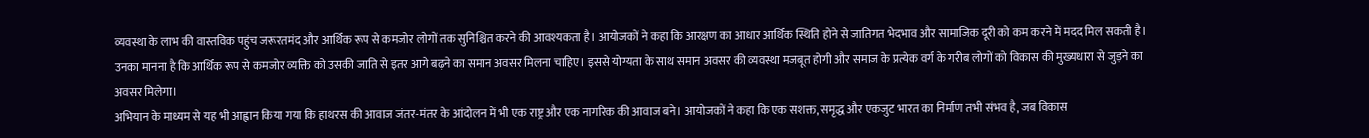व्यवस्था के लाभ की वास्तविक पहुंच जरूरतमंद और आर्थिक रूप से कमजोर लोगों तक सुनिश्चित करने की आवश्यकता है। आयोजकों ने कहा कि आरक्षण का आधार आर्थिक स्थिति होने से जातिगत भेदभाव और सामाजिक दूरी को कम करने में मदद मिल सकती है। उनका मानना है कि आर्थिक रूप से कमजोर व्यक्ति को उसकी जाति से इतर आगे बढ़ने का समान अवसर मिलना चाहिए। इससे योग्यता के साथ समान अवसर की व्यवस्था मजबूत होगी और समाज के प्रत्येक वर्ग के गरीब लोगों को विकास की मुख्यधारा से जुड़ने का अवसर मिलेगा।
अभियान के माध्यम से यह भी आह्वान किया गया कि हाथरस की आवाज जंतर-मंतर के आंदोलन में भी एक राष्ट्र और एक नागरिक की आवाज बने। आयोजकों ने कहा कि एक सशक्त, समृद्ध और एकजुट भारत का निर्माण तभी संभव है, जब विकास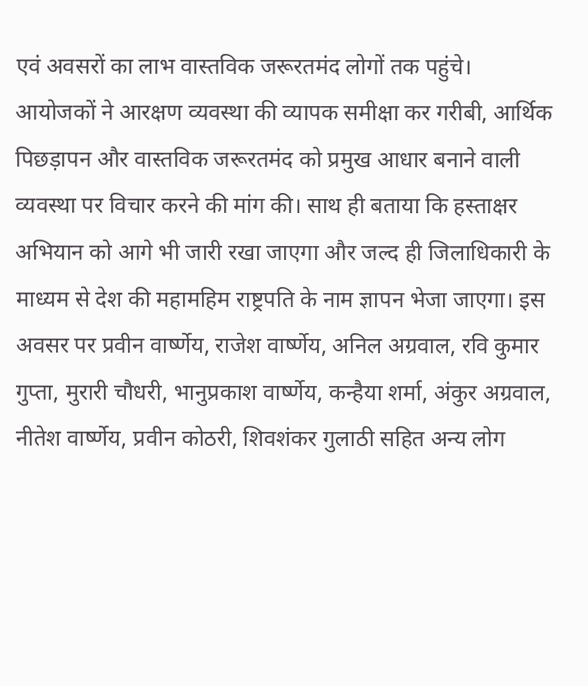एवं अवसरों का लाभ वास्तविक जरूरतमंद लोगों तक पहुंचे। आयोजकों ने आरक्षण व्यवस्था की व्यापक समीक्षा कर गरीबी, आर्थिक पिछड़ापन और वास्तविक जरूरतमंद को प्रमुख आधार बनाने वाली व्यवस्था पर विचार करने की मांग की। साथ ही बताया कि हस्ताक्षर अभियान को आगे भी जारी रखा जाएगा और जल्द ही जिलाधिकारी के माध्यम से देश की महामहिम राष्ट्रपति के नाम ज्ञापन भेजा जाएगा। इस अवसर पर प्रवीन वार्ष्णेय, राजेश वार्ष्णेय, अनिल अग्रवाल, रवि कुमार गुप्ता, मुरारी चौधरी, भानुप्रकाश वार्ष्णेय, कन्हैया शर्मा, अंकुर अग्रवाल, नीतेश वार्ष्णेय, प्रवीन कोठरी, शिवशंकर गुलाठी सहित अन्य लोग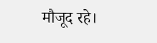मौजूद रहे।